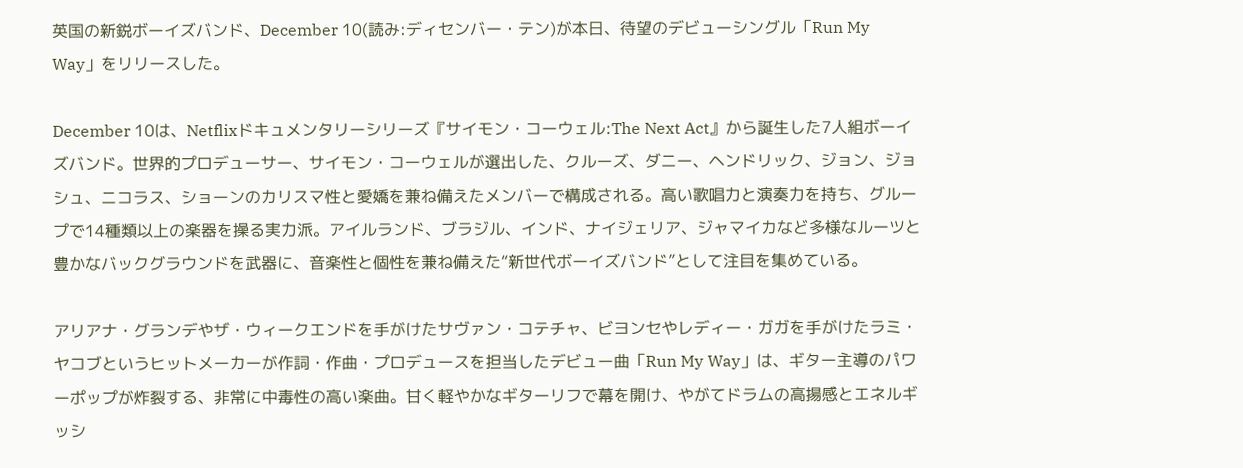英国の新鋭ボーイズバンド、December 10(読み:ディセンバー・テン)が本日、待望のデビューシングル「Run My Way」をリリースした。

December 10は、Netflixドキュメンタリーシリーズ『サイモン・コーウェル:The Next Act』から誕生した7人組ボーイズバンド。世界的プロデューサー、サイモン・コーウェルが選出した、クルーズ、ダニー、ヘンドリック、ジョン、ジョシュ、ニコラス、ショーンのカリスマ性と愛嬌を兼ね備えたメンバーで構成される。高い歌唱力と演奏力を持ち、グループで14種類以上の楽器を操る実力派。アイルランド、ブラジル、インド、ナイジェリア、ジャマイカなど多様なルーツと豊かなバックグラウンドを武器に、音楽性と個性を兼ね備えた“新世代ボーイズバンド”として注目を集めている。

アリアナ・グランデやザ・ウィークエンドを手がけたサヴァン・コテチャ、ビヨンセやレディー・ガガを手がけたラミ・ヤコブというヒットメーカーが作詞・作曲・プロデュースを担当したデビュー曲「Run My Way」は、ギター主導のパワーポップが炸裂する、非常に中毒性の高い楽曲。甘く軽やかなギターリフで幕を開け、やがてドラムの高揚感とエネルギッシ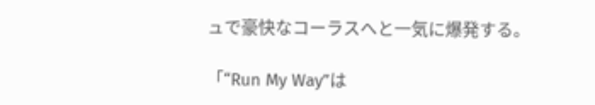ュで豪快なコーラスへと一気に爆発する。

「“Run My Way”は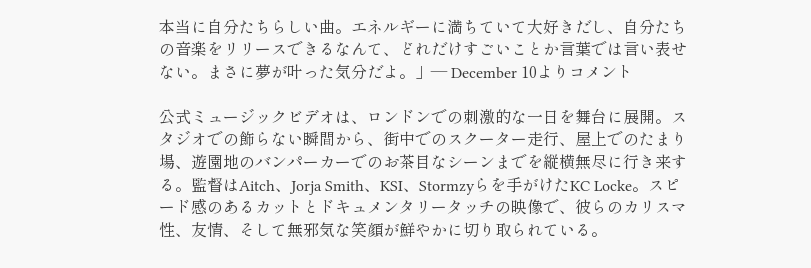本当に自分たちらしい曲。エネルギーに満ちていて大好きだし、自分たちの音楽をリリースできるなんて、どれだけすごいことか言葉では言い表せない。まさに夢が叶った気分だよ。」— December 10よりコメント

公式ミュージックビデオは、ロンドンでの刺激的な一日を舞台に展開。スタジオでの飾らない瞬間から、街中でのスクーター走行、屋上でのたまり場、遊園地のバンパーカーでのお茶目なシーンまでを縦横無尽に行き来する。監督はAitch、Jorja Smith、KSI、Stormzyらを手がけたKC Locke。スピード感のあるカットとドキュメンタリータッチの映像で、彼らのカリスマ性、友情、そして無邪気な笑顔が鮮やかに切り取られている。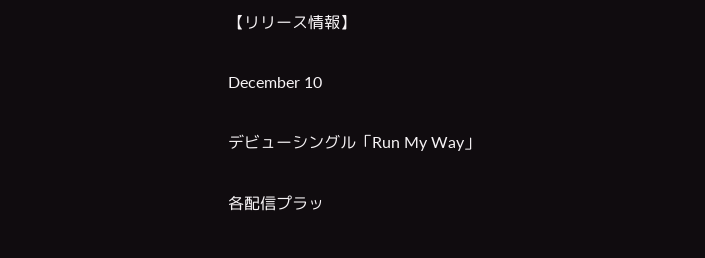【リリース情報】

December 10

デビューシングル「Run My Way」

各配信プラッ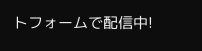トフォームで配信中!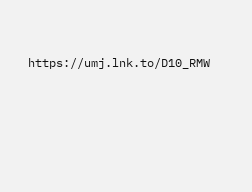https://umj.lnk.to/D10_RMW